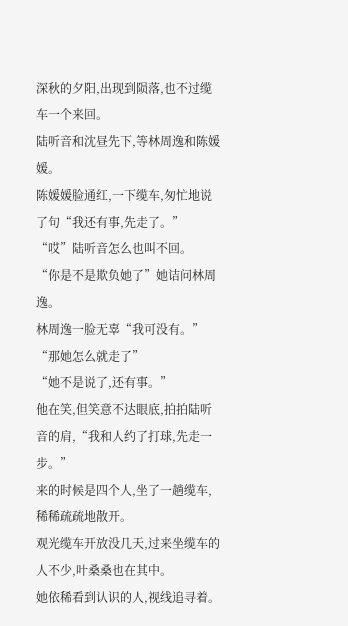深秋的夕阳,出现到陨落,也不过缆车一个来回。
陆听音和沈昼先下,等林周逸和陈媛媛。
陈媛媛脸通红,一下缆车,匆忙地说了句“我还有事,先走了。”
“哎”陆听音怎么也叫不回。
“你是不是欺负她了”她诘问林周逸。
林周逸一脸无辜“我可没有。”
“那她怎么就走了”
“她不是说了,还有事。”
他在笑,但笑意不达眼底,拍拍陆听音的肩,“我和人约了打球,先走一步。”
来的时候是四个人,坐了一趟缆车,稀稀疏疏地散开。
观光缆车开放没几天,过来坐缆车的人不少,叶桑桑也在其中。
她依稀看到认识的人,视线追寻着。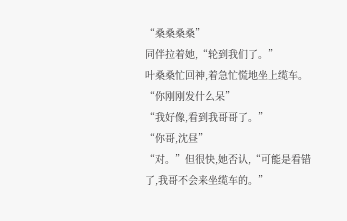“桑桑桑桑”
同伴拉着她,“轮到我们了。”
叶桑桑忙回神,着急忙慌地坐上缆车。
“你刚刚发什么呆”
“我好像,看到我哥哥了。”
“你哥,沈昼”
“对。”但很快,她否认,“可能是看错了,我哥不会来坐缆车的。”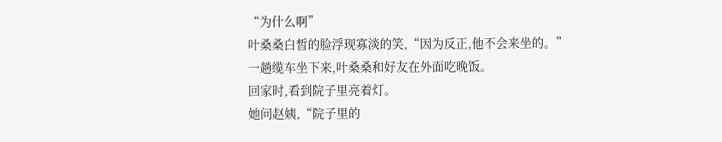“为什么啊”
叶桑桑白皙的脸浮现寡淡的笑,“因为反正,他不会来坐的。”
一趟缆车坐下来,叶桑桑和好友在外面吃晚饭。
回家时,看到院子里亮着灯。
她问赵姨,“院子里的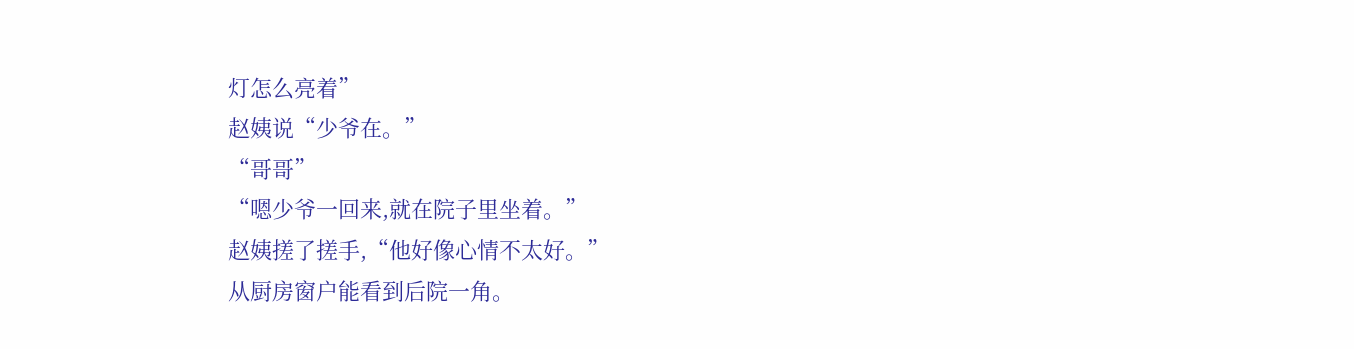灯怎么亮着”
赵姨说“少爷在。”
“哥哥”
“嗯少爷一回来,就在院子里坐着。”
赵姨搓了搓手,“他好像心情不太好。”
从厨房窗户能看到后院一角。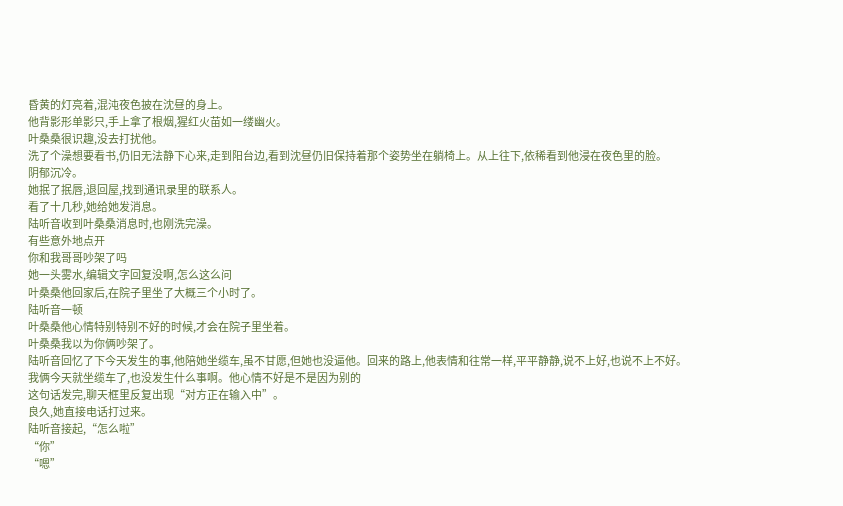昏黄的灯亮着,混沌夜色披在沈昼的身上。
他背影形单影只,手上拿了根烟,猩红火苗如一缕幽火。
叶桑桑很识趣,没去打扰他。
洗了个澡想要看书,仍旧无法静下心来,走到阳台边,看到沈昼仍旧保持着那个姿势坐在躺椅上。从上往下,依稀看到他浸在夜色里的脸。
阴郁沉冷。
她抿了抿唇,退回屋,找到通讯录里的联系人。
看了十几秒,她给她发消息。
陆听音收到叶桑桑消息时,也刚洗完澡。
有些意外地点开
你和我哥哥吵架了吗
她一头雾水,编辑文字回复没啊,怎么这么问
叶桑桑他回家后,在院子里坐了大概三个小时了。
陆听音一顿
叶桑桑他心情特别特别不好的时候,才会在院子里坐着。
叶桑桑我以为你俩吵架了。
陆听音回忆了下今天发生的事,他陪她坐缆车,虽不甘愿,但她也没逼他。回来的路上,他表情和往常一样,平平静静,说不上好,也说不上不好。
我俩今天就坐缆车了,也没发生什么事啊。他心情不好是不是因为别的
这句话发完,聊天框里反复出现“对方正在输入中”。
良久,她直接电话打过来。
陆听音接起,“怎么啦”
“你”
“嗯”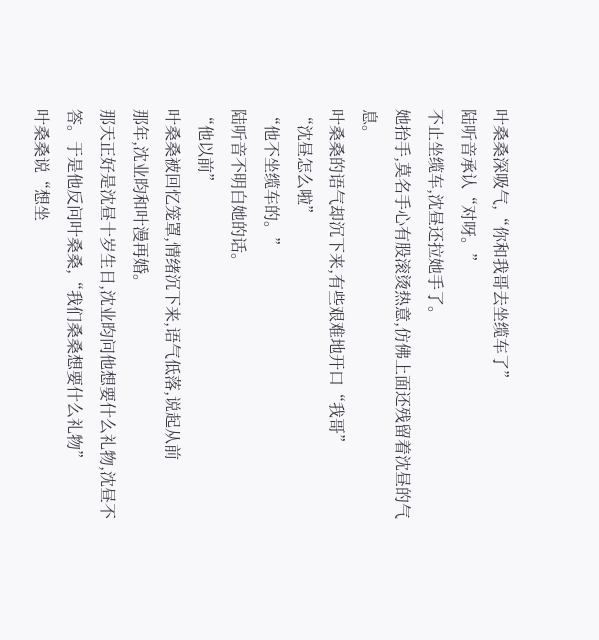叶桑桑深吸气,“你和我哥去坐缆车了”
陆听音承认“对呀。”
不止坐缆车,沈昼还拉她手了。
她抬手,莫名手心有股滚烫热意,仿佛上面还残留着沈昼的气息。
叶桑桑的语气却沉下来,有些艰难地开口“我哥”
“沈昼怎么啦”
“他不坐缆车的。”
陆听音不明白她的话。
“他以前”
叶桑桑被回忆笼罩,情绪沉下来,语气低落,说起从前
那年,沈业昀和叶漫再婚。
那天正好是沈昼十岁生日,沈业昀问他想要什么礼物,沈昼不答。于是他反问叶桑桑,“我们桑桑想要什么礼物”
叶桑桑说“想坐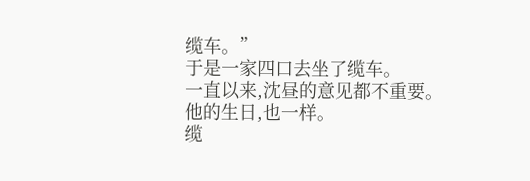缆车。”
于是一家四口去坐了缆车。
一直以来,沈昼的意见都不重要。
他的生日,也一样。
缆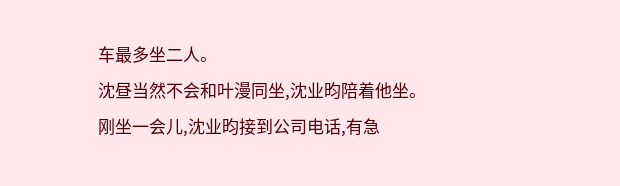车最多坐二人。
沈昼当然不会和叶漫同坐,沈业昀陪着他坐。
刚坐一会儿,沈业昀接到公司电话,有急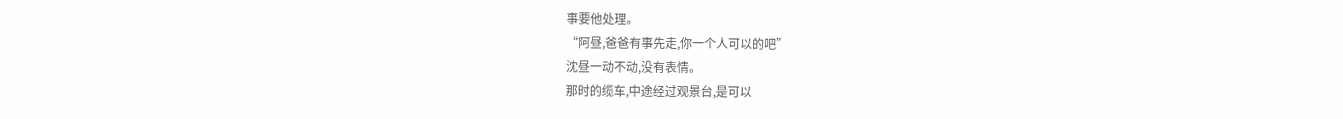事要他处理。
“阿昼,爸爸有事先走,你一个人可以的吧”
沈昼一动不动,没有表情。
那时的缆车,中途经过观景台,是可以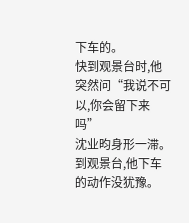下车的。
快到观景台时,他突然问“我说不可以,你会留下来吗”
沈业昀身形一滞。
到观景台,他下车的动作没犹豫。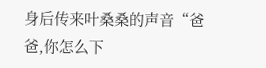身后传来叶桑桑的声音“爸爸,你怎么下